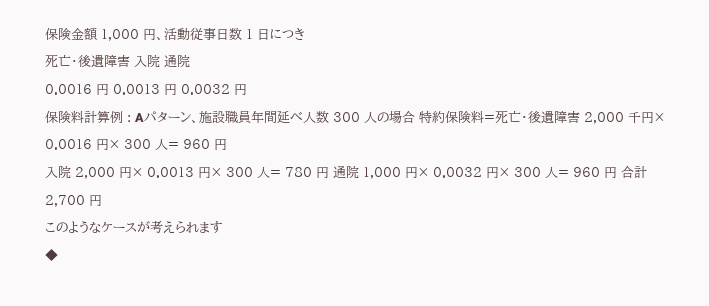保険金額 1,000 円、活動従事日数 1 日につき
死亡・後遺障害 入院 通院
0.0016 円 0.0013 円 0.0032 円
保険料計算例 : Aパターン、施設職員年間延べ人数 300 人の場合 特約保険料=死亡・後遺障害 2,000 千円× 0.0016 円× 300 人= 960 円
入院 2,000 円× 0.0013 円× 300 人= 780 円 通院 1,000 円× 0.0032 円× 300 人= 960 円 合計 2,700 円
このようなケースが考えられます
◆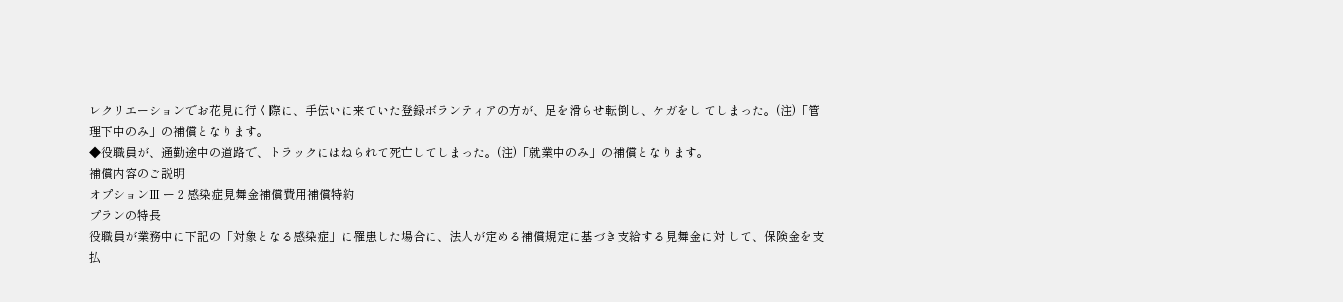レクリエーションでお花見に行く際に、手伝いに来ていた登録ボランティアの方が、足を滑らせ転倒し、ケガをし てしまった。(注)「管理下中のみ」の補償となります。
◆役職員が、通勤途中の道路で、トラックにはねられて死亡してしまった。(注)「就業中のみ」の補償となります。
補償内容のご説明
オプションⅢ ー 2 感染症見舞金補償費用補償特約
プランの特長
役職員が業務中に下記の「対象となる感染症」に罹患した場合に、法人が定める補償規定に基づき支給する見舞金に対 して、保険金を支払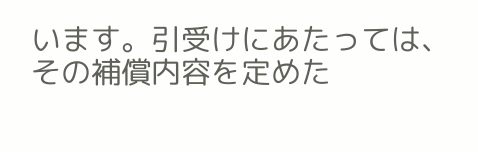います。引受けにあたっては、その補償内容を定めた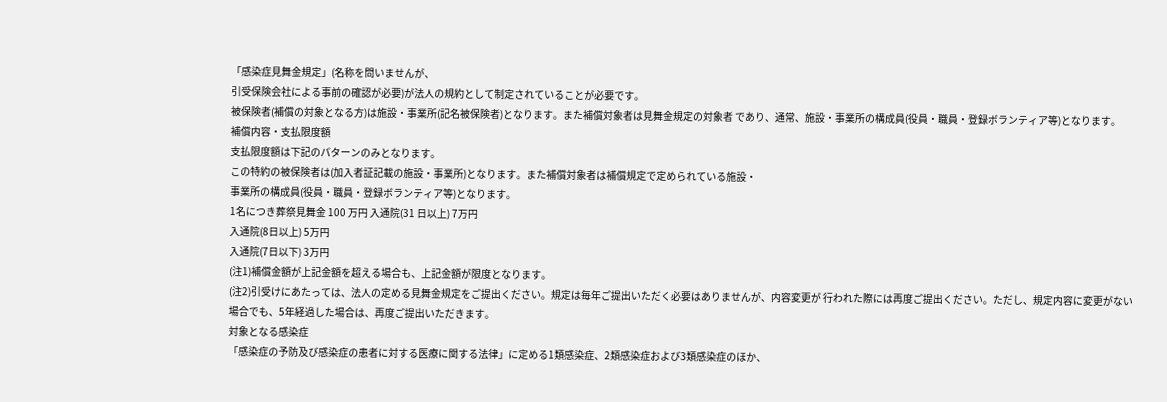「感染症見舞金規定」(名称を問いませんが、
引受保険会社による事前の確認が必要)が法人の規約として制定されていることが必要です。
被保険者(補償の対象となる方)は施設・事業所(記名被保険者)となります。また補償対象者は見舞金規定の対象者 であり、通常、施設・事業所の構成員(役員・職員・登録ボランティア等)となります。
補償内容・支払限度額
支払限度額は下記のパターンのみとなります。
この特約の被保険者は(加入者証記載の施設・事業所)となります。また補償対象者は補償規定で定められている施設・
事業所の構成員(役員・職員・登録ボランティア等)となります。
1名につき葬祭見舞金 100 万円 入通院(31 日以上) 7万円
入通院(8日以上) 5万円
入通院(7日以下) 3万円
(注1)補償金額が上記金額を超える場合も、上記金額が限度となります。
(注2)引受けにあたっては、法人の定める見舞金規定をご提出ください。規定は毎年ご提出いただく必要はありませんが、内容変更が 行われた際には再度ご提出ください。ただし、規定内容に変更がない場合でも、5年経過した場合は、再度ご提出いただきます。
対象となる感染症
「感染症の予防及び感染症の患者に対する医療に関する法律」に定める1類感染症、2類感染症および3類感染症のほか、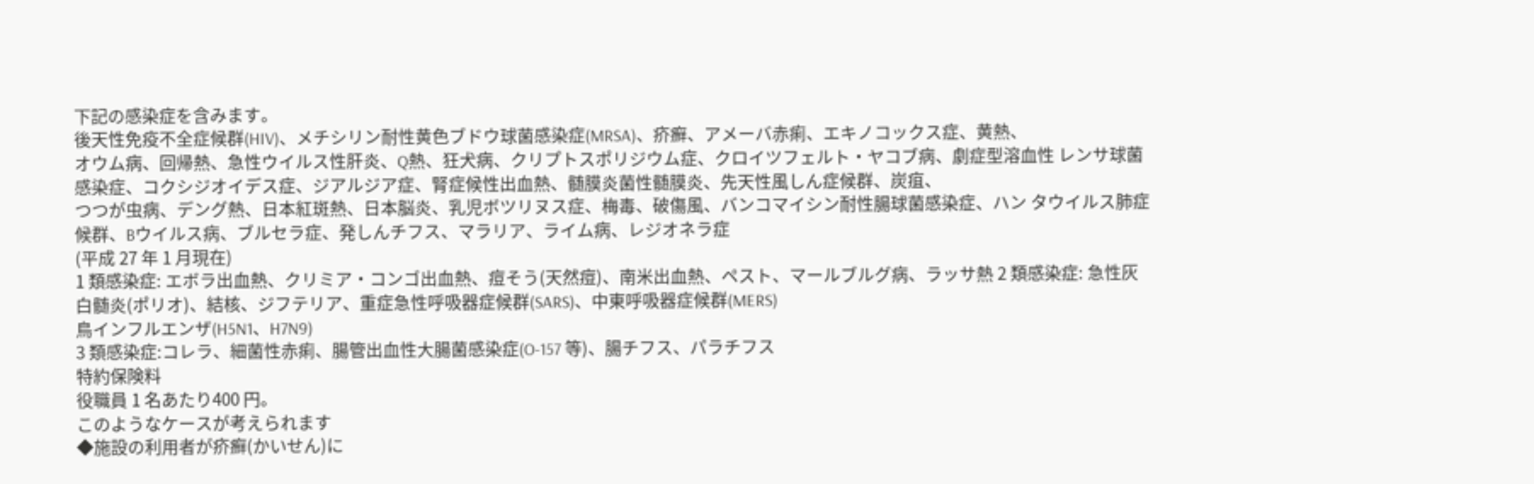下記の感染症を含みます。
後天性免疫不全症候群(HIV)、メチシリン耐性黄色ブドウ球菌感染症(MRSA)、疥癬、アメーバ赤痢、エキノコックス症、黄熱、
オウム病、回帰熱、急性ウイルス性肝炎、Q熱、狂犬病、クリプトスポリジウム症、クロイツフェルト・ヤコブ病、劇症型溶血性 レンサ球菌感染症、コクシジオイデス症、ジアルジア症、腎症候性出血熱、髄膜炎菌性髄膜炎、先天性風しん症候群、炭疽、
つつが虫病、デング熱、日本紅斑熱、日本脳炎、乳児ボツリヌス症、梅毒、破傷風、バンコマイシン耐性腸球菌感染症、ハン タウイルス肺症候群、Bウイルス病、ブルセラ症、発しんチフス、マラリア、ライム病、レジオネラ症
(平成 27 年 1 月現在)
1 類感染症: エボラ出血熱、クリミア・コンゴ出血熱、痘そう(天然痘)、南米出血熱、ペスト、マールブルグ病、ラッサ熱 2 類感染症: 急性灰白髄炎(ポリオ)、結核、ジフテリア、重症急性呼吸器症候群(SARS)、中東呼吸器症候群(MERS)
鳥インフルエンザ(H5N1、H7N9)
3 類感染症:コレラ、細菌性赤痢、腸管出血性大腸菌感染症(O-157 等)、腸チフス、パラチフス
特約保険料
役職員 1 名あたり400 円。
このようなケースが考えられます
◆施設の利用者が疥癬(かいせん)に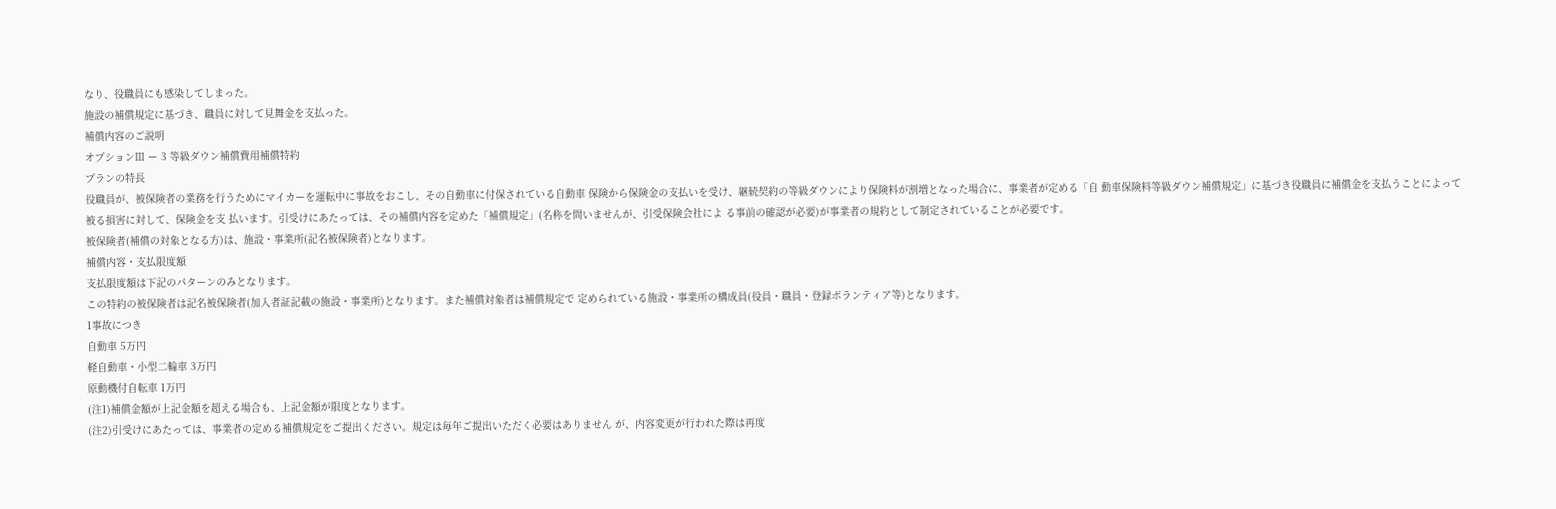なり、役職員にも感染してしまった。
施設の補償規定に基づき、職員に対して見舞金を支払った。
補償内容のご説明
オプションⅢ ー 3 等級ダウン補償費用補償特約
プランの特長
役職員が、被保険者の業務を行うためにマイカーを運転中に事故をおこし、その自動車に付保されている自動車 保険から保険金の支払いを受け、継続契約の等級ダウンにより保険料が割増となった場合に、事業者が定める「自 動車保険料等級ダウン補償規定」に基づき役職員に補償金を支払うことによって被る損害に対して、保険金を支 払います。引受けにあたっては、その補償内容を定めた「補償規定」(名称を問いませんが、引受保険会社によ る事前の確認が必要)が事業者の規約として制定されていることが必要です。
被保険者(補償の対象となる方)は、施設・事業所(記名被保険者)となります。
補償内容・支払限度額
支払限度額は下記のパターンのみとなります。
この特約の被保険者は記名被保険者(加入者証記載の施設・事業所)となります。また補償対象者は補償規定で 定められている施設・事業所の構成員(役員・職員・登録ボランティア等)となります。
1事故につき
自動車 5万円
軽自動車・小型二輪車 3万円
原動機付自転車 1万円
(注1)補償金額が上記金額を超える場合も、上記金額が限度となります。
(注2)引受けにあたっては、事業者の定める補償規定をご提出ください。規定は毎年ご提出いただく必要はありません が、内容変更が行われた際は再度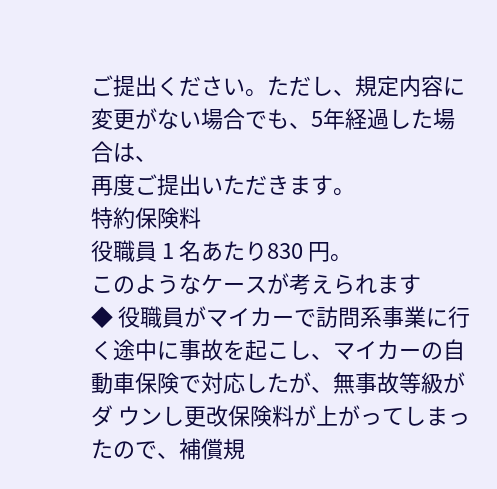ご提出ください。ただし、規定内容に変更がない場合でも、5年経過した場合は、
再度ご提出いただきます。
特約保険料
役職員 1 名あたり830 円。
このようなケースが考えられます
◆ 役職員がマイカーで訪問系事業に行く途中に事故を起こし、マイカーの自動車保険で対応したが、無事故等級がダ ウンし更改保険料が上がってしまったので、補償規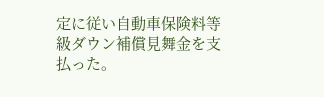定に従い自動車保険料等級ダウン補償見舞金を支払った。